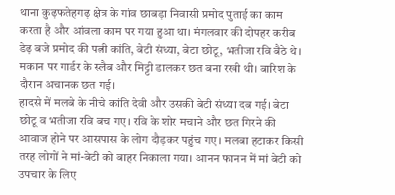थाना कुढ़फतेहगढ़ क्षेत्र के गांव छाबड़ा निवासी प्रमोद पुताई का काम करता है और आंवला काम पर गया हुआ था। मंगलवार की दोपहर करीब डेढ़ बजे प्रमोद की पत्नी कांति, बेटी संध्या, बेटा छोटू, भतीजा रवि बैठे थे। मकान पर गार्डर के स्लैब और मिट्टी डालकर छत बना रखी थी। बारिश के दौरान अचानक छत गई।
हादसे में मलबे के नीचे कांति देवी और उसकी बेटी संध्या दब गई। बेटा छोटू व भतीजा रवि बच गए। रवि के शोर मचाने और छत गिरने की आवाज होने पर आसपास के लोग दौड़कर पहुंच गए। मलबा हटाकर किसी तरह लोगों ने मां-बेटी को बाहर निकाला गया। आनन फानन में मां बेटी को उपचार के लिए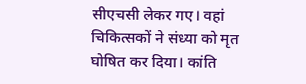सीएचसी लेकर गए। वहां चिकित्सकों ने संध्या को मृत घोषित कर दिया। कांति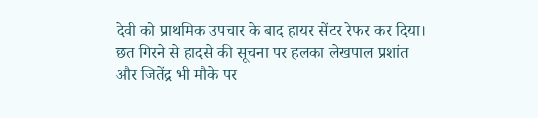देवी को प्राथमिक उपचार के बाद हायर सेंटर रेफर कर दिया।
छत गिरने से हादसे की सूचना पर हलका लेखपाल प्रशांत और जितेंद्र भी मौके पर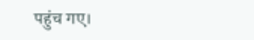पहुंच गए।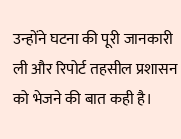उन्होंने घटना की पूरी जानकारी ली और रिपोर्ट तहसील प्रशासन को भेजने की बात कही है।